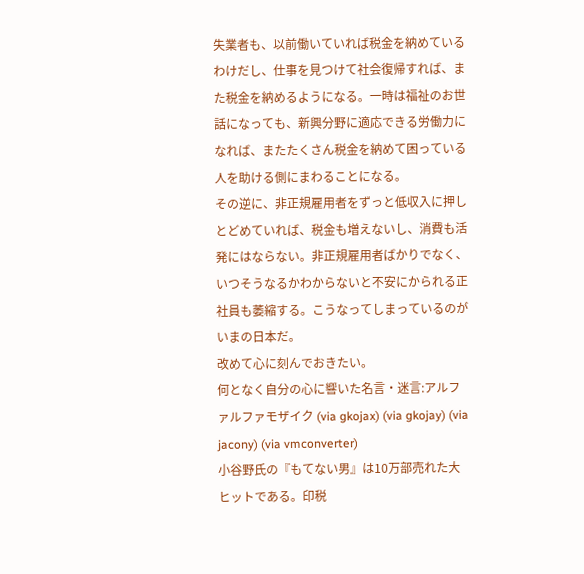失業者も、以前働いていれば税金を納めているわけだし、仕事を見つけて社会復帰すれば、また税金を納めるようになる。一時は福祉のお世話になっても、新興分野に適応できる労働力になれば、またたくさん税金を納めて困っている人を助ける側にまわることになる。
その逆に、非正規雇用者をずっと低収入に押しとどめていれば、税金も増えないし、消費も活発にはならない。非正規雇用者ばかりでなく、いつそうなるかわからないと不安にかられる正社員も萎縮する。こうなってしまっているのがいまの日本だ。
改めて心に刻んでおきたい。
何となく自分の心に響いた名言・迷言:アルファルファモザイク (via gkojax) (via gkojay) (via jacony) (via vmconverter)
小谷野氏の『もてない男』は10万部売れた大ヒットである。印税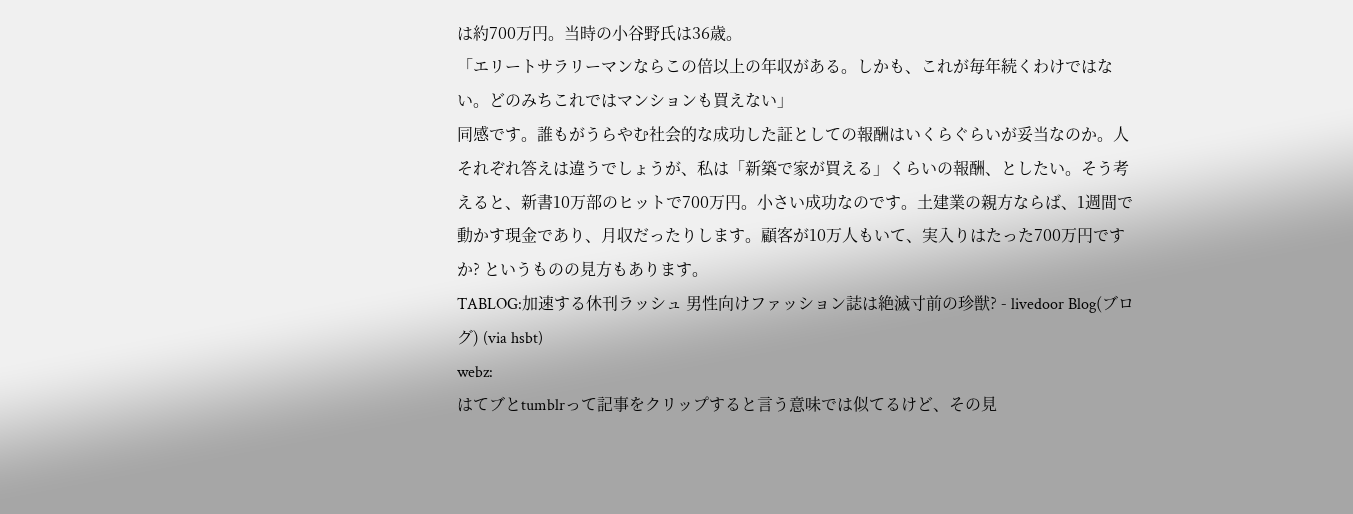は約700万円。当時の小谷野氏は36歳。
「エリートサラリーマンならこの倍以上の年収がある。しかも、これが毎年続くわけではない。どのみちこれではマンションも買えない」
同感です。誰もがうらやむ社会的な成功した証としての報酬はいくらぐらいが妥当なのか。人それぞれ答えは違うでしょうが、私は「新築で家が買える」くらいの報酬、としたい。そう考えると、新書10万部のヒットで700万円。小さい成功なのです。土建業の親方ならば、1週間で動かす現金であり、月収だったりします。顧客が10万人もいて、実入りはたった700万円ですか? というものの見方もあります。
TABLOG:加速する休刊ラッシュ 男性向けファッション誌は絶滅寸前の珍獣? - livedoor Blog(ブログ) (via hsbt)
webz:
はてブとtumblrって記事をクリップすると言う意味では似てるけど、その見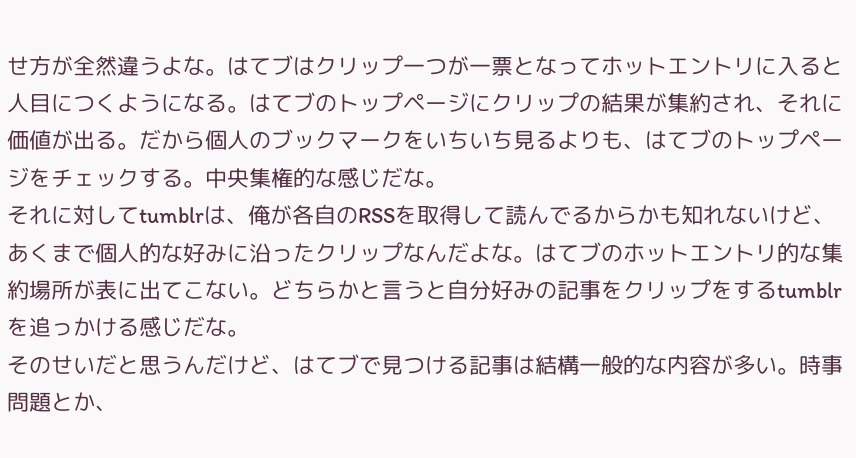せ方が全然違うよな。はてブはクリップ一つが一票となってホットエントリに入ると人目につくようになる。はてブのトップページにクリップの結果が集約され、それに価値が出る。だから個人のブックマークをいちいち見るよりも、はてブのトップページをチェックする。中央集権的な感じだな。
それに対してtumblrは、俺が各自のRSSを取得して読んでるからかも知れないけど、あくまで個人的な好みに沿ったクリップなんだよな。はてブのホットエントリ的な集約場所が表に出てこない。どちらかと言うと自分好みの記事をクリップをするtumblrを追っかける感じだな。
そのせいだと思うんだけど、はてブで見つける記事は結構一般的な内容が多い。時事問題とか、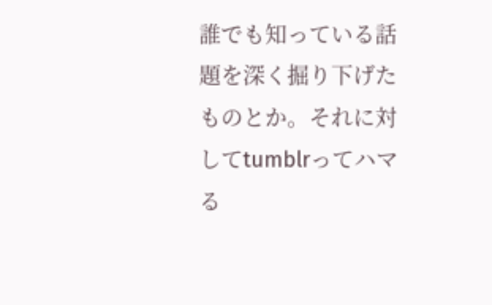誰でも知っている話題を深く掘り下げたものとか。それに対してtumblrってハマる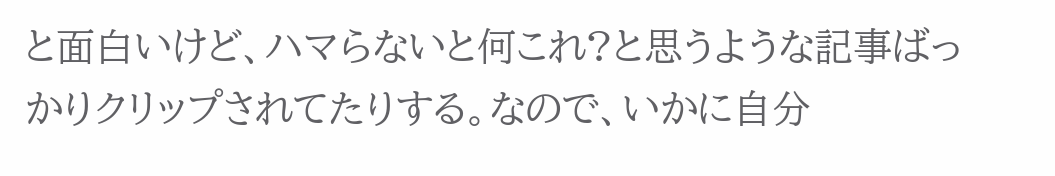と面白いけど、ハマらないと何これ?と思うような記事ばっかりクリップされてたりする。なので、いかに自分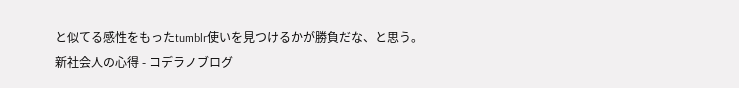と似てる感性をもったtumblr使いを見つけるかが勝負だな、と思う。
新社会人の心得 - コデラノブログ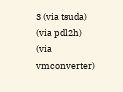3 (via tsuda) (via pdl2h) (via vmconverter)